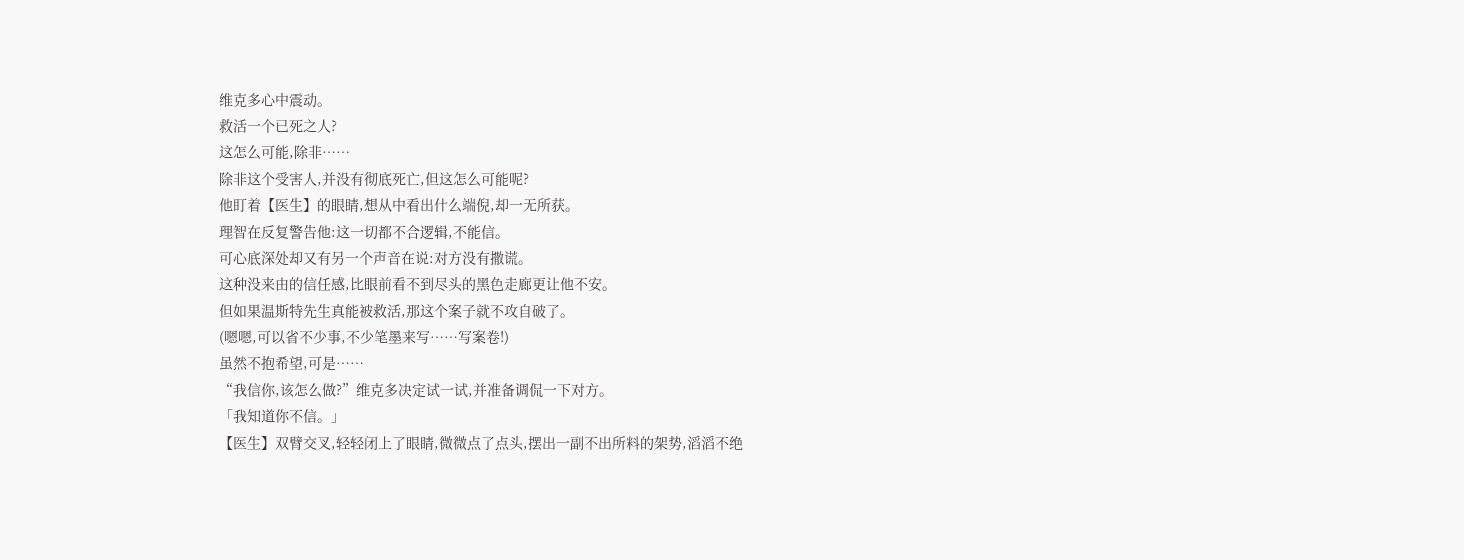维克多心中震动。
救活一个已死之人?
这怎么可能,除非……
除非这个受害人,并没有彻底死亡,但这怎么可能呢?
他盯着【医生】的眼睛,想从中看出什么端倪,却一无所获。
理智在反复警告他:这一切都不合逻辑,不能信。
可心底深处却又有另一个声音在说:对方没有撒谎。
这种没来由的信任感,比眼前看不到尽头的黑色走廊更让他不安。
但如果温斯特先生真能被救活,那这个案子就不攻自破了。
(嗯嗯,可以省不少事,不少笔墨来写……写案卷!)
虽然不抱希望,可是……
“我信你,该怎么做?”维克多决定试一试,并准备调侃一下对方。
「我知道你不信。」
【医生】双臂交叉,轻轻闭上了眼睛,微微点了点头,摆出一副不出所料的架势,滔滔不绝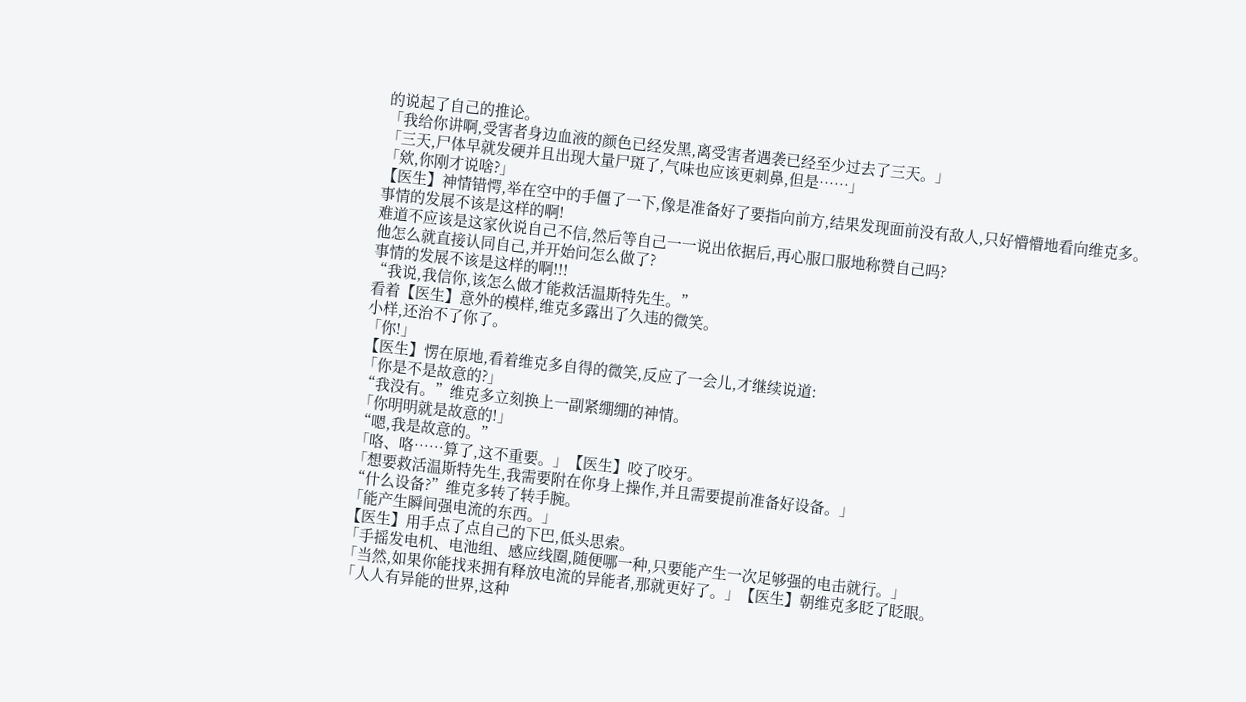的说起了自己的推论。
「我给你讲啊,受害者身边血液的颜色已经发黑,离受害者遇袭已经至少过去了三天。」
「三天,尸体早就发硬并且出现大量尸斑了,气味也应该更刺鼻,但是……」
「欸,你刚才说啥?」
【医生】神情错愕,举在空中的手僵了一下,像是准备好了要指向前方,结果发现面前没有敌人,只好懵懵地看向维克多。
事情的发展不该是这样的啊!
难道不应该是这家伙说自己不信,然后等自己一一说出依据后,再心服口服地称赞自己吗?
他怎么就直接认同自己,并开始问怎么做了?
事情的发展不该是这样的啊!!!
“我说,我信你,该怎么做才能救活温斯特先生。”
看着【医生】意外的模样,维克多露出了久违的微笑。
小样,还治不了你了。
「你!」
【医生】愣在原地,看着维克多自得的微笑,反应了一会儿,才继续说道:
「你是不是故意的?」
“我没有。”维克多立刻换上一副紧绷绷的神情。
「你明明就是故意的!」
“嗯,我是故意的。”
「咯、咯……算了,这不重要。」【医生】咬了咬牙。
「想要救活温斯特先生,我需要附在你身上操作,并且需要提前准备好设备。」
“什么设备?”维克多转了转手腕。
「能产生瞬间强电流的东西。」
【医生】用手点了点自己的下巴,低头思索。
「手摇发电机、电池组、感应线圈,随便哪一种,只要能产生一次足够强的电击就行。」
「当然,如果你能找来拥有释放电流的异能者,那就更好了。」【医生】朝维克多眨了眨眼。
「人人有异能的世界,这种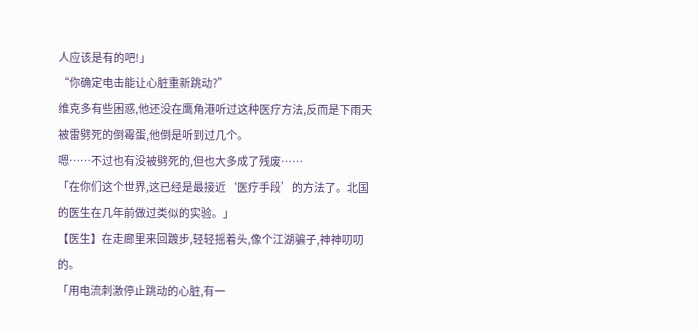人应该是有的吧!」
“你确定电击能让心脏重新跳动?”
维克多有些困惑,他还没在鹰角港听过这种医疗方法,反而是下雨天被雷劈死的倒霉蛋,他倒是听到过几个。
嗯……不过也有没被劈死的,但也大多成了残废……
「在你们这个世界,这已经是最接近‘医疗手段’的方法了。北国的医生在几年前做过类似的实验。」
【医生】在走廊里来回踱步,轻轻摇着头,像个江湖骗子,神神叨叨的。
「用电流刺激停止跳动的心脏,有一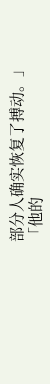部分人确实恢复了搏动。」
「他的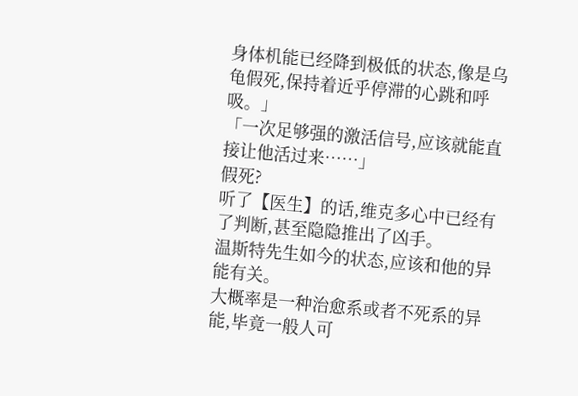身体机能已经降到极低的状态,像是乌龟假死,保持着近乎停滞的心跳和呼吸。」
「一次足够强的激活信号,应该就能直接让他活过来……」
假死?
听了【医生】的话,维克多心中已经有了判断,甚至隐隐推出了凶手。
温斯特先生如今的状态,应该和他的异能有关。
大概率是一种治愈系或者不死系的异能,毕竟一般人可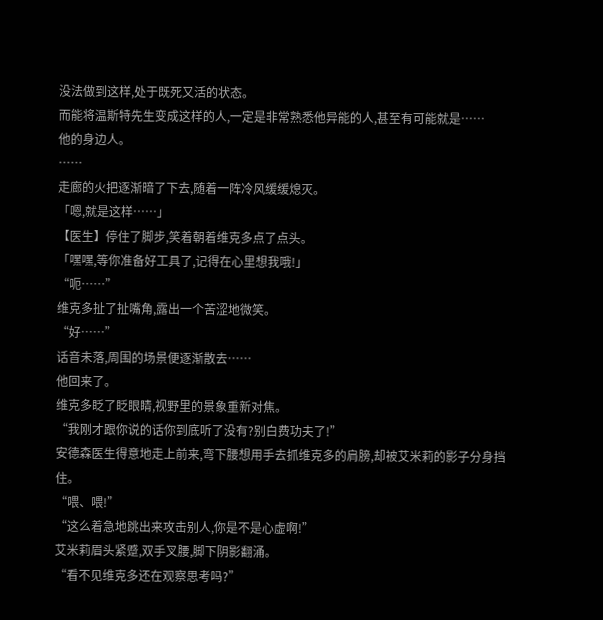没法做到这样,处于既死又活的状态。
而能将温斯特先生变成这样的人,一定是非常熟悉他异能的人,甚至有可能就是……
他的身边人。
……
走廊的火把逐渐暗了下去,随着一阵冷风缓缓熄灭。
「嗯,就是这样……」
【医生】停住了脚步,笑着朝着维克多点了点头。
「嘿嘿,等你准备好工具了,记得在心里想我哦!」
“呃……”
维克多扯了扯嘴角,露出一个苦涩地微笑。
“好……”
话音未落,周围的场景便逐渐散去……
他回来了。
维克多眨了眨眼睛,视野里的景象重新对焦。
“我刚才跟你说的话你到底听了没有?别白费功夫了!”
安德森医生得意地走上前来,弯下腰想用手去抓维克多的肩膀,却被艾米莉的影子分身挡住。
“喂、喂!”
“这么着急地跳出来攻击别人,你是不是心虚啊!”
艾米莉眉头紧蹙,双手叉腰,脚下阴影翻涌。
“看不见维克多还在观察思考吗?”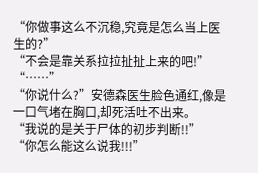“你做事这么不沉稳,究竟是怎么当上医生的?”
“不会是靠关系拉拉扯扯上来的吧!”
“……”
“你说什么?”安德森医生脸色通红,像是一口气堵在胸口,却死活吐不出来。
“我说的是关于尸体的初步判断!!”
“你怎么能这么说我!!!”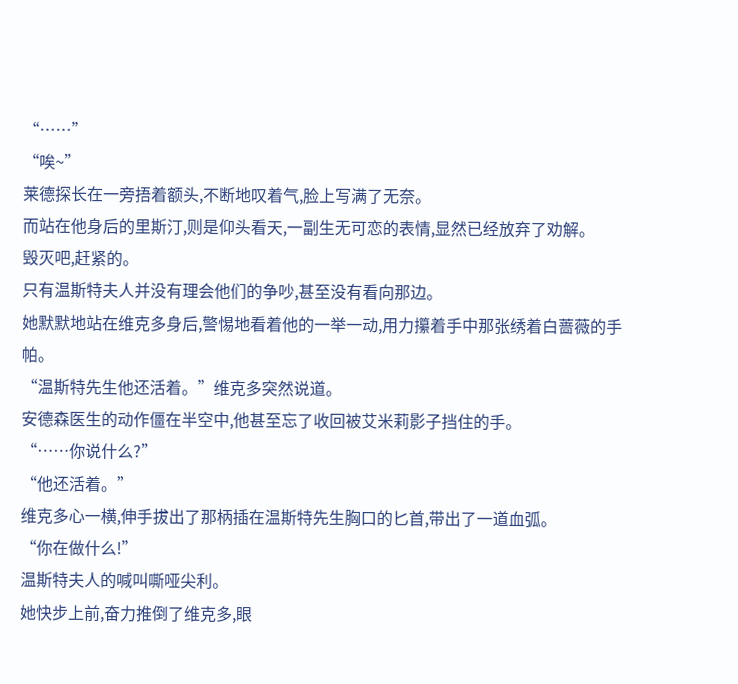“……”
“唉~”
莱德探长在一旁捂着额头,不断地叹着气,脸上写满了无奈。
而站在他身后的里斯汀,则是仰头看天,一副生无可恋的表情,显然已经放弃了劝解。
毁灭吧,赶紧的。
只有温斯特夫人并没有理会他们的争吵,甚至没有看向那边。
她默默地站在维克多身后,警惕地看着他的一举一动,用力攥着手中那张绣着白蔷薇的手帕。
“温斯特先生他还活着。”维克多突然说道。
安德森医生的动作僵在半空中,他甚至忘了收回被艾米莉影子挡住的手。
“……你说什么?”
“他还活着。”
维克多心一横,伸手拔出了那柄插在温斯特先生胸口的匕首,带出了一道血弧。
“你在做什么!”
温斯特夫人的喊叫嘶哑尖利。
她快步上前,奋力推倒了维克多,眼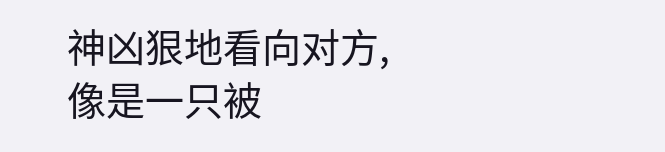神凶狠地看向对方,像是一只被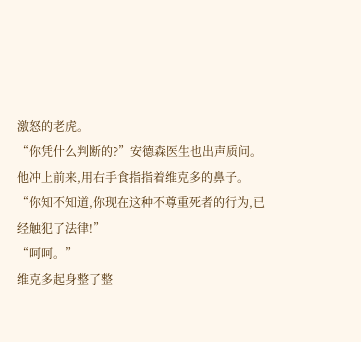激怒的老虎。
“你凭什么判断的?”安德森医生也出声质问。
他冲上前来,用右手食指指着维克多的鼻子。
“你知不知道,你现在这种不尊重死者的行为,已经触犯了法律!”
“呵呵。”
维克多起身整了整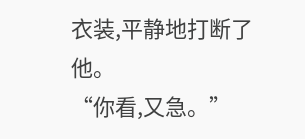衣装,平静地打断了他。
“你看,又急。”